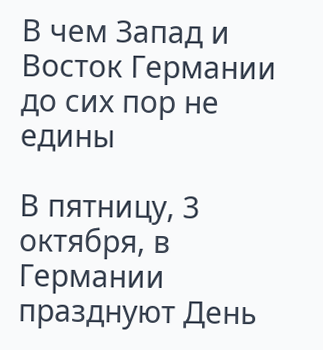В чем Запад и Восток Германии до сих пор не едины

В пятницу, 3 октября, в Германии празднуют День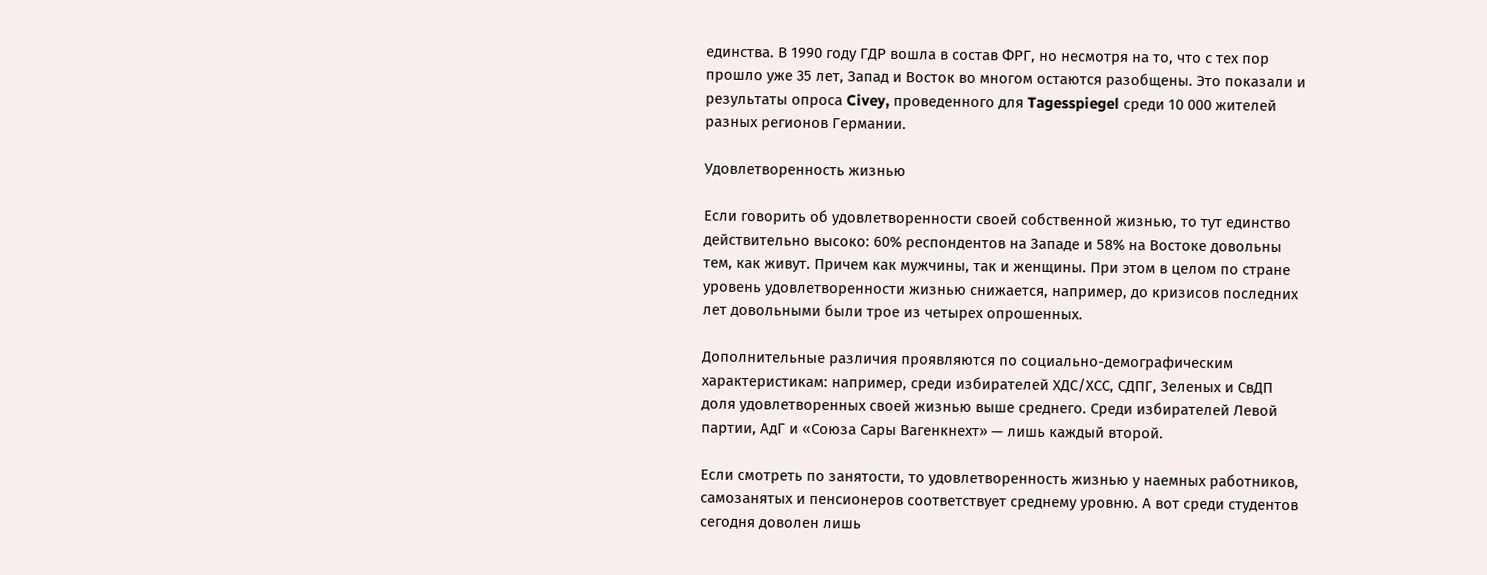единства. В 1990 году ГДР вошла в состав ФРГ, но несмотря на то, что с тех пор прошло уже 35 лет, Запад и Восток во многом остаются разобщены. Это показали и результаты опроса Civey, проведенного для Tagesspiegel среди 10 000 жителей разных регионов Германии.

Удовлетворенность жизнью

Если говорить об удовлетворенности своей собственной жизнью, то тут единство действительно высоко: 60% респондентов на Западе и 58% на Востоке довольны тем, как живут. Причем как мужчины, так и женщины. При этом в целом по стране уровень удовлетворенности жизнью снижается, например, до кризисов последних лет довольными были трое из четырех опрошенных.

Дополнительные различия проявляются по социально-демографическим характеристикам: например, среди избирателей ХДС/ХСС, СДПГ, Зеленых и СвДП доля удовлетворенных своей жизнью выше среднего. Среди избирателей Левой партии, АдГ и «Союза Сары Вагенкнехт» — лишь каждый второй.

Если смотреть по занятости, то удовлетворенность жизнью у наемных работников, самозанятых и пенсионеров соответствует среднему уровню. А вот среди студентов сегодня доволен лишь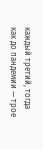каждый третий, тогда как до пандемии — трое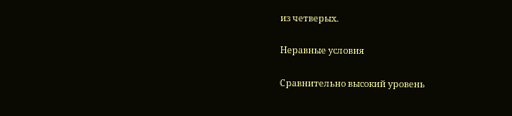из четверых.

Неравные условия

Сравнительно высокий уровень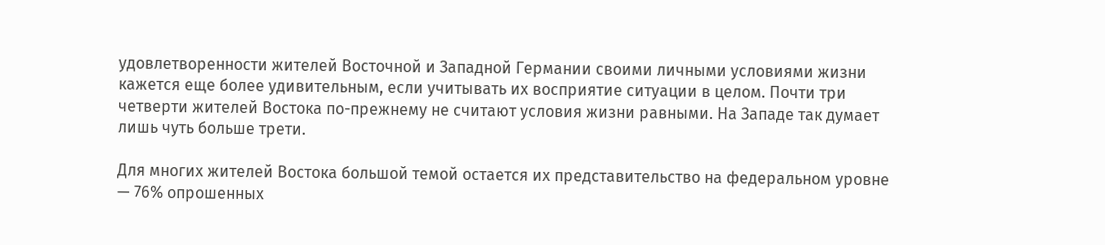удовлетворенности жителей Восточной и Западной Германии своими личными условиями жизни кажется еще более удивительным, если учитывать их восприятие ситуации в целом. Почти три четверти жителей Востока по-прежнему не считают условия жизни равными. На Западе так думает лишь чуть больше трети.

Для многих жителей Востока большой темой остается их представительство на федеральном уровне — 76% опрошенных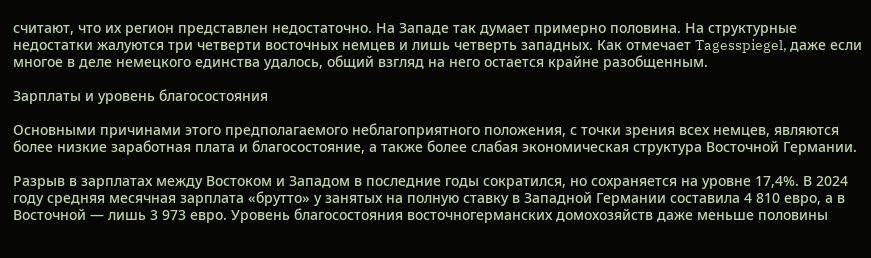считают, что их регион представлен недостаточно. На Западе так думает примерно половина. На структурные недостатки жалуются три четверти восточных немцев и лишь четверть западных. Как отмечает Tagesspiegel, даже если многое в деле немецкого единства удалось, общий взгляд на него остается крайне разобщенным.

Зарплаты и уровень благосостояния

Основными причинами этого предполагаемого неблагоприятного положения, с точки зрения всех немцев, являются более низкие заработная плата и благосостояние, а также более слабая экономическая структура Восточной Германии.

Разрыв в зарплатах между Востоком и Западом в последние годы сократился, но сохраняется на уровне 17,4%. В 2024 году средняя месячная зарплата «брутто» у занятых на полную ставку в Западной Германии составила 4 810 евро, а в Восточной — лишь 3 973 евро. Уровень благосостояния восточногерманских домохозяйств даже меньше половины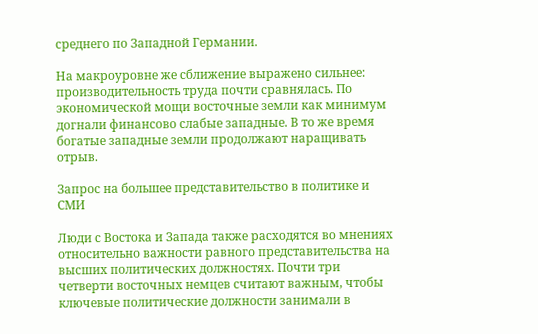среднего по Западной Германии.

На макроуровне же сближение выражено сильнее: производительность труда почти сравнялась. По экономической мощи восточные земли как минимум догнали финансово слабые западные. В то же время богатые западные земли продолжают наращивать отрыв.

Запрос на большее представительство в политике и СМИ

Люди с Востока и Запада также расходятся во мнениях относительно важности равного представительства на высших политических должностях. Почти три четверти восточных немцев считают важным, чтобы ключевые политические должности занимали в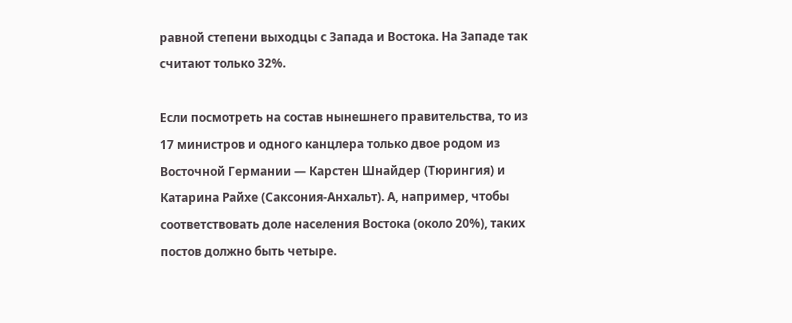равной степени выходцы с Запада и Востока. На Западе так считают только 32%.

Если посмотреть на состав нынешнего правительства, то из 17 министров и одного канцлера только двое родом из Восточной Германии — Карстен Шнайдер (Тюрингия) и Катарина Райхе (Саксония-Анхальт). А, например, чтобы соответствовать доле населения Востока (около 20%), таких постов должно быть четыре.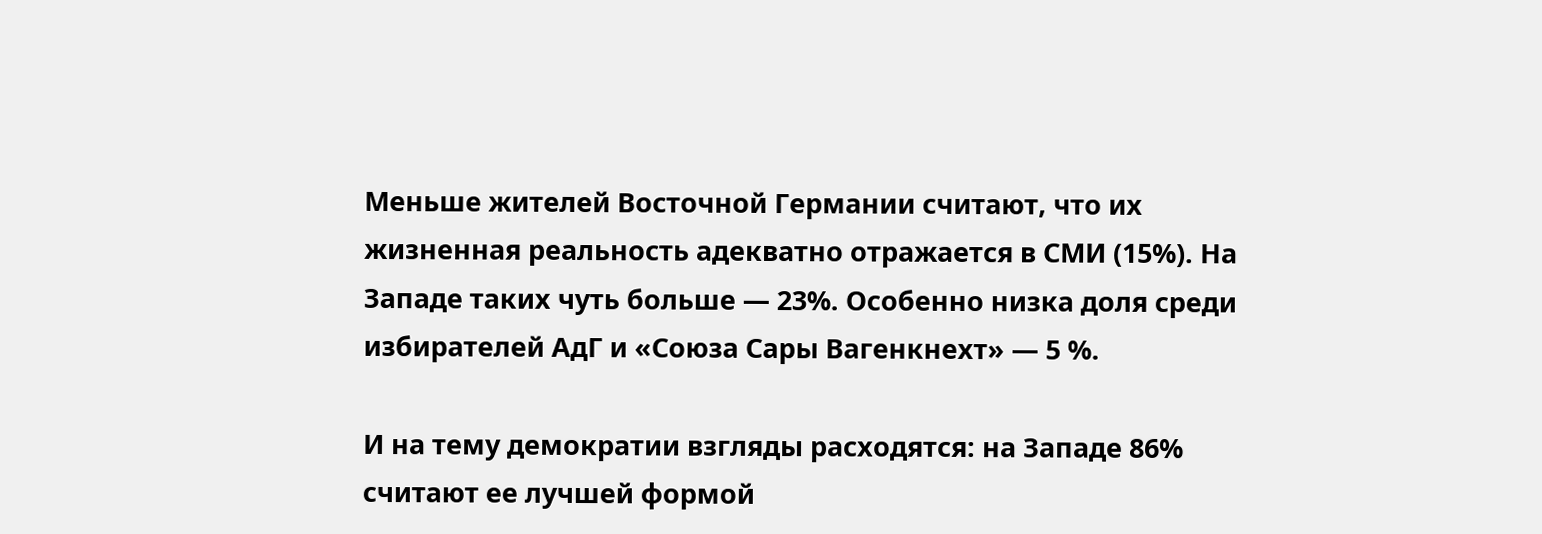Меньше жителей Восточной Германии считают, что их жизненная реальность адекватно отражается в СМИ (15%). На Западе таких чуть больше — 23%. Особенно низка доля среди избирателей АдГ и «Союза Сары Вагенкнехт» — 5 %.

И на тему демократии взгляды расходятся: на Западе 86% считают ее лучшей формой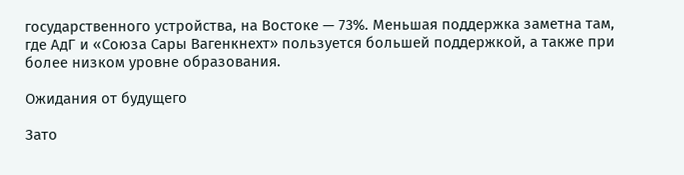государственного устройства, на Востоке — 73%. Меньшая поддержка заметна там, где АдГ и «Союза Сары Вагенкнехт» пользуется большей поддержкой, а также при более низком уровне образования.

Ожидания от будущего

Зато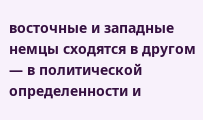восточные и западные немцы сходятся в другом — в политической определенности и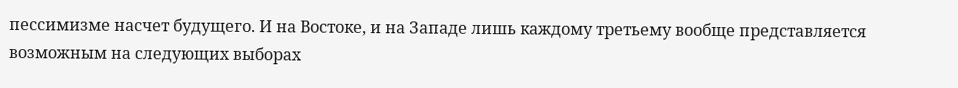пессимизме насчет будущего. И на Востоке, и на Западе лишь каждому третьему вообще представляется возможным на следующих выборах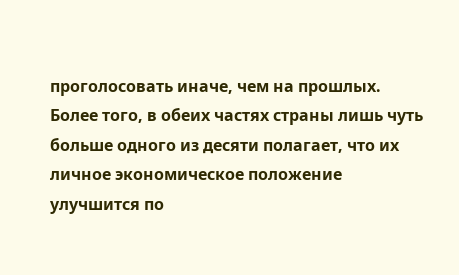проголосовать иначе, чем на прошлых. Более того, в обеих частях страны лишь чуть больше одного из десяти полагает, что их личное экономическое положение улучшится по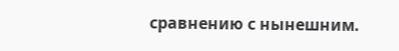сравнению с нынешним.